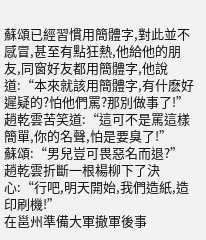蘇頌已經習慣用簡體字,對此並不感冒,甚至有點狂熱,他給他的朋友,同窗好友都用簡體字,他說道:“本來就該用簡體字,有什麽好遲疑的?怕他們罵?那別做事了!”
趙乾雲苦笑道:“這可不是罵這樣簡單,你的名聲,怕是要臭了!”
蘇頌:“男兒豈可畏惡名而退?”
趙乾雲折斷一根楊柳下了決心:“行吧,明天開始,我們造紙,造印刷機!”
在邕州準備大軍撤軍後事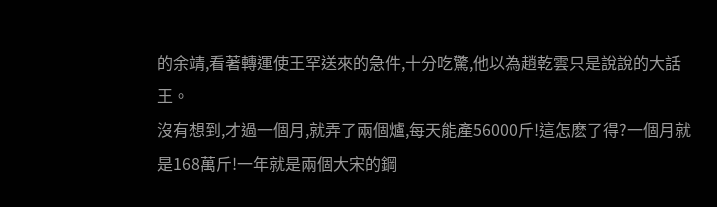的余靖,看著轉運使王罕送來的急件,十分吃驚,他以為趙乾雲只是說說的大話王。
沒有想到,才過一個月,就弄了兩個爐,每天能產56000斤!這怎麽了得?一個月就是168萬斤!一年就是兩個大宋的鋼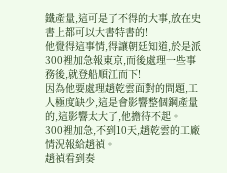鐵產量,這可是了不得的大事,放在史書上都可以大書特書的!
他覺得這事情,得讓朝廷知道,於是派300裡加急報東京,而後處理一些事務後,就登船順江而下!
因為他要處理趙乾雲面對的問題,工人極度缺少,這是會影響整個鋼產量的,這影響太大了,他擔待不起。
300裡加急,不到10天,趙乾雲的工廠情況報給趙禎。
趙禎看到奏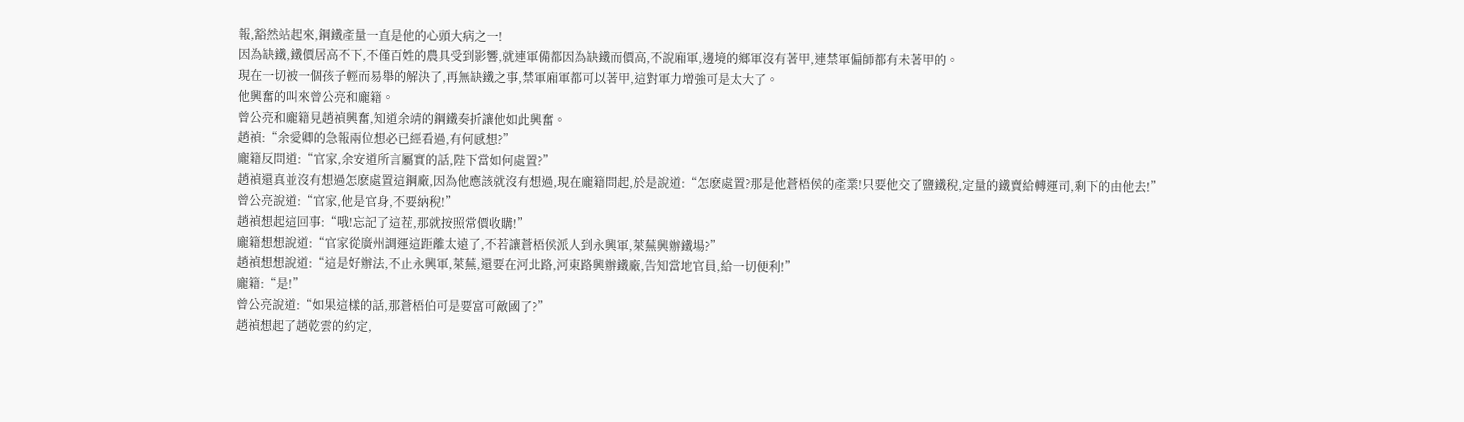報,豁然站起來,鋼鐵產量一直是他的心頭大病之一!
因為缺鐵,鐵價居高不下,不僅百姓的農具受到影響,就連軍備都因為缺鐵而價高,不說廂軍,邊境的鄉軍沒有著甲,連禁軍偏師都有未著甲的。
現在一切被一個孩子輕而易舉的解決了,再無缺鐵之事,禁軍廂軍都可以著甲,這對軍力增強可是太大了。
他興奮的叫來曾公亮和龐籍。
曾公亮和龐籍見趙禎興奮,知道余靖的鋼鐵奏折讓他如此興奮。
趙禎:“余愛卿的急報兩位想必已經看過,有何感想?”
龐籍反問道:“官家,余安道所言屬實的話,陛下當如何處置?”
趙禎還真並沒有想過怎麽處置這鋼廠,因為他應該就沒有想過,現在龐籍問起,於是說道:“怎麽處置?那是他蒼梧侯的產業!只要他交了鹽鐵稅,定量的鐵賣給轉運司,剩下的由他去!”
曾公亮說道:“官家,他是官身,不要納稅!”
趙禎想起這回事:“哦!忘記了這茬,那就按照常價收購!”
龐籍想想說道:“官家從廣州調運這距離太遠了,不若讓蒼梧侯派人到永興軍,萊蕪興辦鐵場?”
趙禎想想說道:“這是好辦法,不止永興軍,萊蕪,還要在河北路,河東路興辦鐵廠,告知當地官員,給一切便利!”
龐籍:“是!”
曾公亮說道:“如果這樣的話,那蒼梧伯可是要富可敵國了?”
趙禎想起了趙乾雲的約定,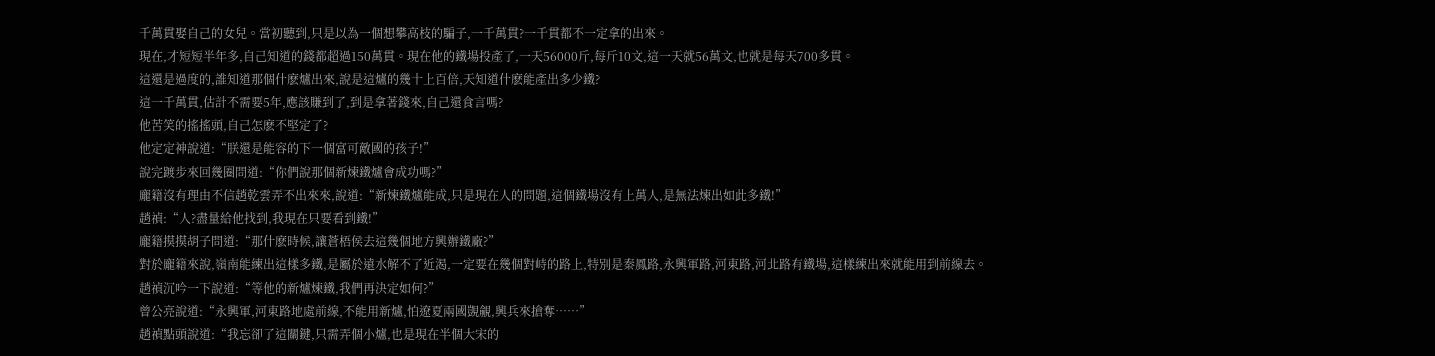千萬貫娶自己的女兒。當初聽到,只是以為一個想攀高枝的騙子,一千萬貫?一千貫都不一定拿的出來。
現在,才短短半年多,自己知道的錢都超過150萬貫。現在他的鐵場投產了,一天56000斤,每斤10文,這一天就56萬文,也就是每天700多貫。
這還是過度的,誰知道那個什麽爐出來,說是這爐的幾十上百倍,天知道什麽能產出多少鐵?
這一千萬貫,估計不需要5年,應該賺到了,到是拿著錢來,自己還食言嗎?
他苦笑的搖搖頭,自己怎麽不堅定了?
他定定神說道:“朕還是能容的下一個富可敵國的孩子!”
說完踱步來回幾圈問道:“你們說那個新煉鐵爐會成功嗎?”
龐籍沒有理由不信趙乾雲弄不出來來,說道:“新煉鐵爐能成,只是現在人的問題,這個鐵場沒有上萬人,是無法煉出如此多鐵!”
趙禎:“人?盡量給他找到,我現在只要看到鐵!”
龐籍摸摸胡子問道:“那什麽時候,讓蒼梧侯去這幾個地方興辦鐵廠?”
對於龐籍來說,嶺南能練出這樣多鐵,是屬於遠水解不了近渴,一定要在幾個對峙的路上,特別是秦鳳路,永興軍路,河東路,河北路有鐵場,這樣練出來就能用到前線去。
趙禎沉吟一下說道:“等他的新爐煉鐵,我們再決定如何?”
曾公亮說道:“永興軍,河東路地處前線,不能用新爐,怕遼夏兩國覬覦,興兵來搶奪……”
趙禎點頭說道:“我忘卻了這關鍵,只需弄個小爐,也是現在半個大宋的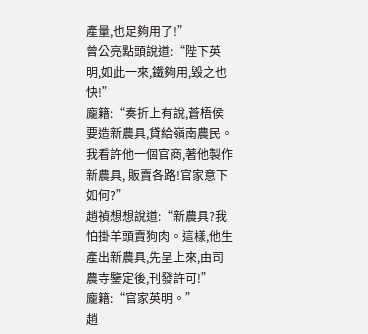產量,也足夠用了!”
曾公亮點頭說道:“陛下英明,如此一來,鐵夠用,毀之也快!”
龐籍:“奏折上有說,蒼梧侯要造新農具,貸給嶺南農民。我看許他一個官商,著他製作新農具, 販賣各路!官家意下如何?”
趙禎想想說道:“新農具?我怕掛羊頭賣狗肉。這樣,他生產出新農具,先呈上來,由司農寺鑒定後,刊發許可!”
龐籍:“官家英明。”
趙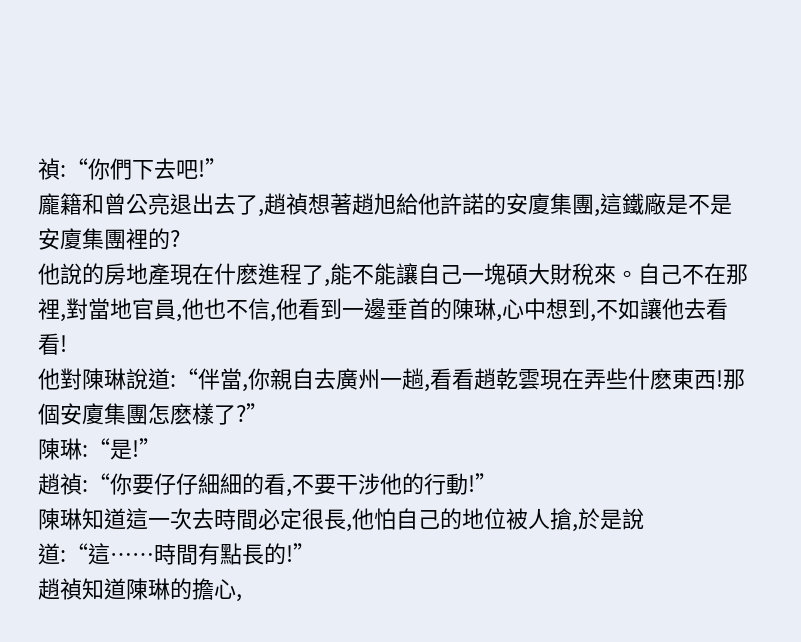禎:“你們下去吧!”
龐籍和曾公亮退出去了,趙禎想著趙旭給他許諾的安廈集團,這鐵廠是不是安廈集團裡的?
他說的房地產現在什麽進程了,能不能讓自己一塊碩大財稅來。自己不在那裡,對當地官員,他也不信,他看到一邊垂首的陳琳,心中想到,不如讓他去看看!
他對陳琳說道:“伴當,你親自去廣州一趟,看看趙乾雲現在弄些什麽東西!那個安廈集團怎麽樣了?”
陳琳:“是!”
趙禎:“你要仔仔細細的看,不要干涉他的行動!”
陳琳知道這一次去時間必定很長,他怕自己的地位被人搶,於是說道:“這……時間有點長的!”
趙禎知道陳琳的擔心,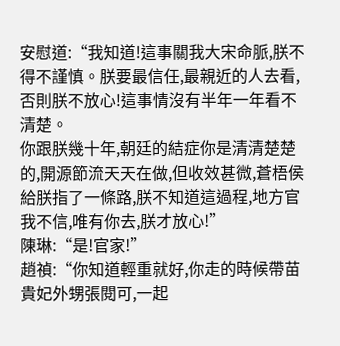安慰道:“我知道!這事關我大宋命脈,朕不得不謹慎。朕要最信任,最親近的人去看,否則朕不放心!這事情沒有半年一年看不清楚。
你跟朕幾十年,朝廷的結症你是清清楚楚的,開源節流天天在做,但收效甚微,蒼梧侯給朕指了一條路,朕不知道這過程,地方官我不信,唯有你去,朕才放心!”
陳琳:“是!官家!”
趙禎:“你知道輕重就好,你走的時候帶苗貴妃外甥張閱可,一起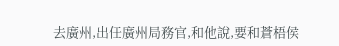去廣州,出任廣州局務官,和他說,要和蒼梧侯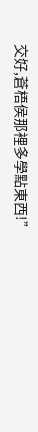交好,蒼梧侯那裡多學點東西!”